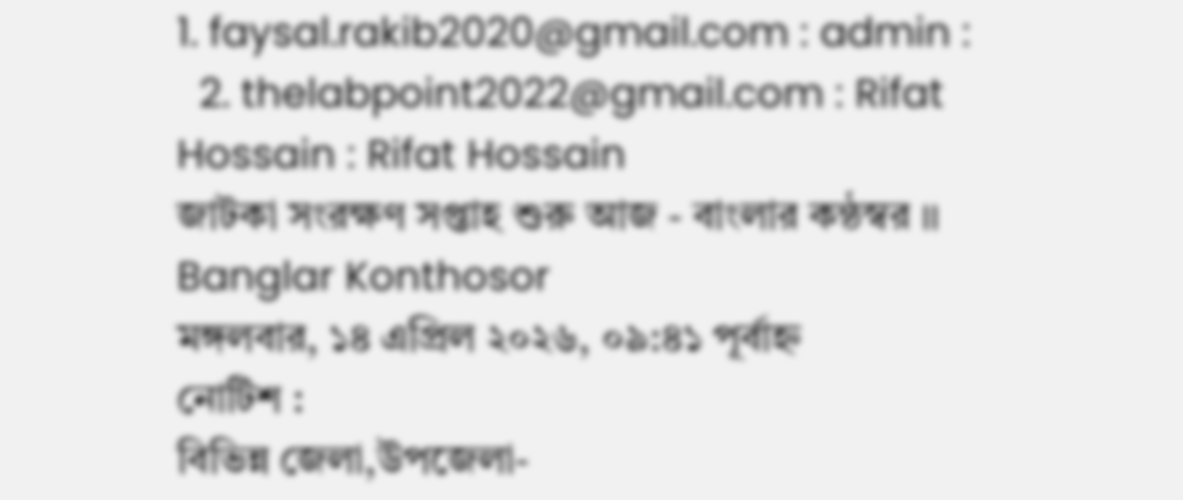1. faysal.rakib2020@gmail.com : admin :
  2. thelabpoint2022@gmail.com : Rifat Hossain : Rifat Hossain
জাটকা সংরক্ষণ সপ্তাহ শুরু আজ - বাংলার কন্ঠস্বর ।। Banglar Konthosor
মঙ্গলবার, ১৪ এপ্রিল ২০২৬, ০৯:৪১ পূর্বাহ্ন
নোটিশ :
বিভিন্ন জেলা,উপজেলা-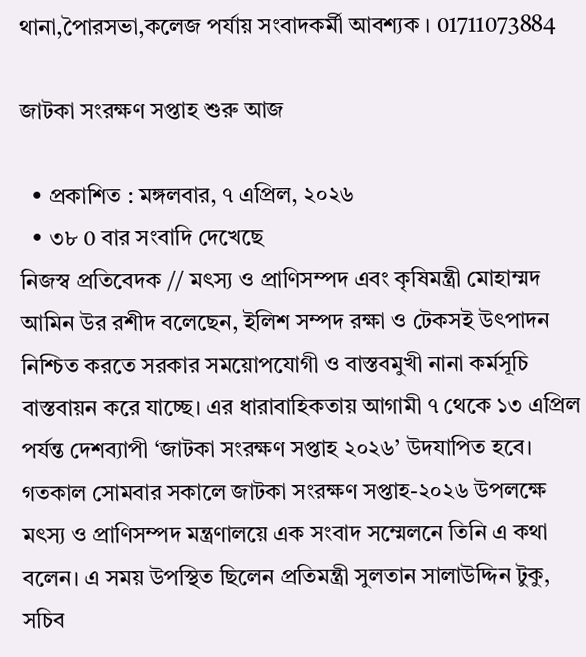থানা,পৈারসভা,কলেজ পর্যায় সংবাদকর্মী আবশ্যক । 01711073884

জাটকা সংরক্ষণ সপ্তাহ শুরু আজ

  • প্রকাশিত : মঙ্গলবার, ৭ এপ্রিল, ২০২৬
  • ৩৮ 0 বার সংবাদি দেখেছে
নিজস্ব প্রতিবেদক // মৎস্য ও প্রাণিসম্পদ এবং কৃষিমন্ত্রী মোহাম্মদ আমিন উর রশীদ বলেছেন, ইলিশ সম্পদ রক্ষা ও টেকসই উৎপাদন নিশ্চিত করতে সরকার সময়োপযোগী ও বাস্তবমুখী নানা কর্মসূচি বাস্তবায়ন করে যাচ্ছে। এর ধারাবাহিকতায় আগামী ৭ থেকে ১৩ এপ্রিল পর্যন্ত দেশব্যাপী ‘জাটকা সংরক্ষণ সপ্তাহ ২০২৬’ উদযাপিত হবে। গতকাল সোমবার সকালে জাটকা সংরক্ষণ সপ্তাহ-২০২৬ উপলক্ষে মৎস্য ও প্রাণিসম্পদ মন্ত্রণালয়ে এক সংবাদ সম্মেলনে তিনি এ কথা বলেন। এ সময় উপস্থিত ছিলেন প্রতিমন্ত্রী সুলতান সালাউদ্দিন টুকু, সচিব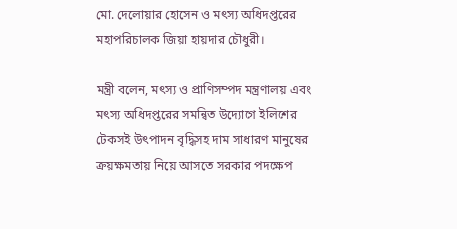মো. দেলোয়ার হোসেন ও মৎস্য অধিদপ্তরের মহাপরিচালক জিয়া হায়দার চৌধুরী।

মন্ত্রী বলেন, মৎস্য ও প্রাণিসম্পদ মন্ত্রণালয় এবং মৎস্য অধিদপ্তরের সমন্বিত উদ্যোগে ইলিশের টেকসই উৎপাদন বৃদ্ধিসহ দাম সাধারণ মানুষের ক্রয়ক্ষমতায় নিয়ে আসতে সরকার পদক্ষেপ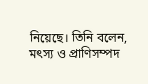নিয়েছে। তিনি বলেন, মৎস্য ও প্রাণিসম্পদ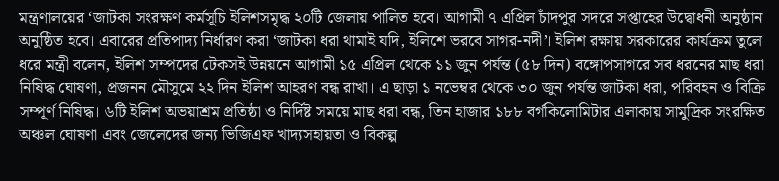মন্ত্রণালয়ের ‘জাটকা সংরক্ষণ কর্মসূচি ইলিশসমৃদ্ধ ২০টি জেলায় পালিত হবে। আগামী ৭ এপ্রিল চাঁদপুর সদরে সপ্তাহের উদ্বোধনী অনুষ্ঠান অনুষ্ঠিত হবে। এবারের প্রতিপাদ্য নির্ধারণ করা ‘জাটকা ধরা থামাই যদি, ইলিশে ভরবে সাগর-নদী’। ইলিশ রক্ষায় সরকারের কার্যক্রম তুলে ধরে মন্ত্রী বলেন, ইলিশ সম্পদের টেকসই উন্নয়নে আগামী ১৫ এপ্রিল থেকে ১১ জুন পর্যন্ত (৫৮ দিন) বঙ্গোপসাগরে সব ধরনের মাছ ধরা নিষিদ্ধ ঘোষণা, প্রজনন মৌসুমে ২২ দিন ইলিশ আহরণ বন্ধ রাখা। এ ছাড়া ১ নভেম্বর থেকে ৩০ জুন পর্যন্ত জাটকা ধরা, পরিবহন ও বিক্রি সম্পূর্ণ নিষিদ্ধ। ৬টি ইলিশ অভয়াশ্রম প্রতিষ্ঠা ও নির্দিষ্ট সময়ে মাছ ধরা বন্ধ, তিন হাজার ১৮৮ বর্গকিলোমিটার এলাকায় সামুদ্রিক সংরক্ষিত অঞ্চল ঘোষণা এবং জেলেদের জন্য ভিজিএফ খাদ্যসহায়তা ও বিকল্প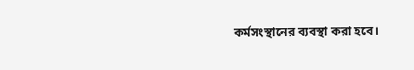কর্মসংস্থানের ব্যবস্থা করা হবে।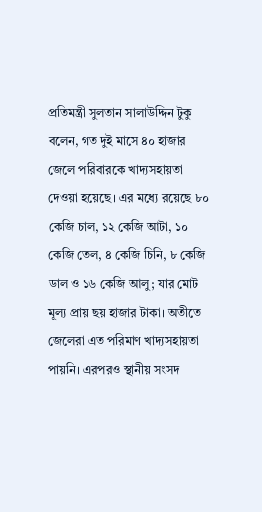প্রতিমন্ত্রী সুলতান সালাউদ্দিন টুকু বলেন, গত দুই মাসে ৪০ হাজার জেলে পরিবারকে খাদ্যসহায়তা দেওয়া হয়েছে। এর মধ্যে রয়েছে ৮০ কেজি চাল, ১২ কেজি আটা, ১০ কেজি তেল, ৪ কেজি চিনি, ৮ কেজি ডাল ও ১৬ কেজি আলু; যার মোট মূল্য প্রায় ছয় হাজার টাকা। অতীতে জেলেরা এত পরিমাণ খাদ্যসহায়তা পায়নি। এরপরও স্থানীয় সংসদ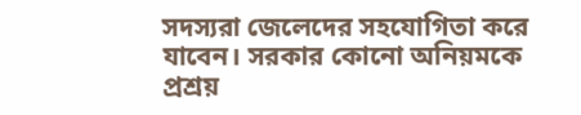সদস্যরা জেলেদের সহযোগিতা করে যাবেন। সরকার কোনো অনিয়মকে প্রশ্রয়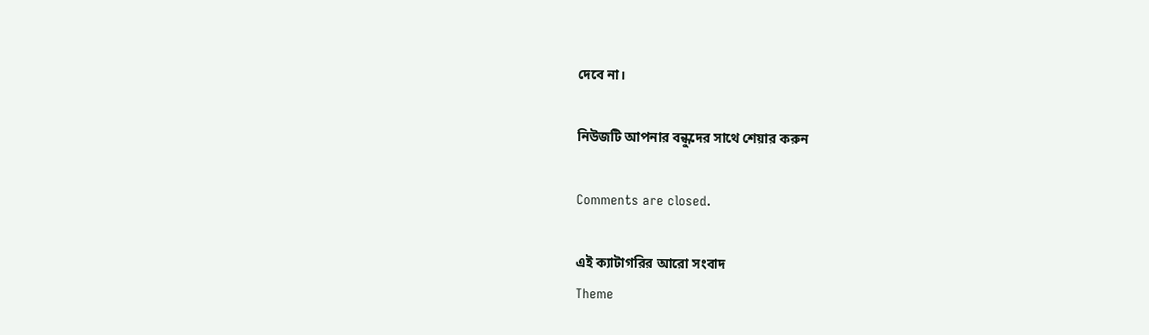দেবে না।

নিউজটি আপনার বন্ধুদের সাথে শেয়ার করুন

Comments are closed.

এই ক্যাটাগরির ‍আরো সংবাদ
Theme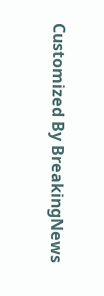Customized By BreakingNews